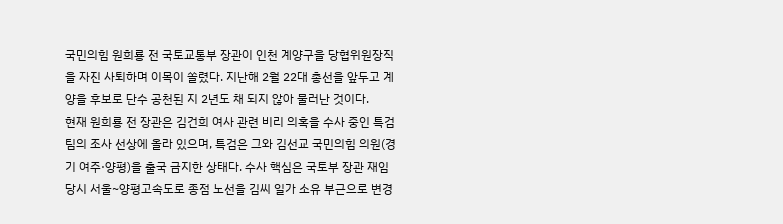국민의힘 원희룡 전 국토교통부 장관이 인천 계양구을 당협위원장직을 자진 사퇴하며 이목이 쏠렸다. 지난해 2월 22대 총선을 앞두고 계양을 후보로 단수 공천된 지 2년도 채 되지 않아 물러난 것이다.
현재 원희룡 전 장관은 김건희 여사 관련 비리 의혹을 수사 중인 특검팀의 조사 선상에 올라 있으며, 특검은 그와 김선교 국민의힘 의원(경기 여주·양평)을 출국 금지한 상태다. 수사 핵심은 국토부 장관 재임 당시 서울~양평고속도로 종점 노선을 김씨 일가 소유 부근으로 변경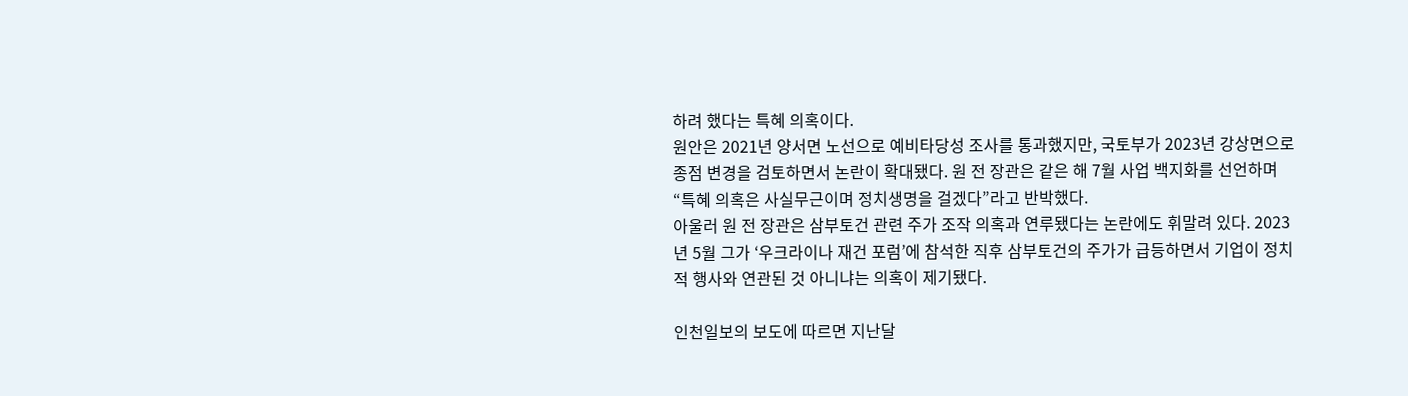하려 했다는 특혜 의혹이다.
원안은 2021년 양서면 노선으로 예비타당성 조사를 통과했지만, 국토부가 2023년 강상면으로 종점 변경을 검토하면서 논란이 확대됐다. 원 전 장관은 같은 해 7월 사업 백지화를 선언하며 “특혜 의혹은 사실무근이며 정치생명을 걸겠다”라고 반박했다.
아울러 원 전 장관은 삼부토건 관련 주가 조작 의혹과 연루됐다는 논란에도 휘말려 있다. 2023년 5월 그가 ‘우크라이나 재건 포럼’에 참석한 직후 삼부토건의 주가가 급등하면서 기업이 정치적 행사와 연관된 것 아니냐는 의혹이 제기됐다.

인천일보의 보도에 따르면 지난달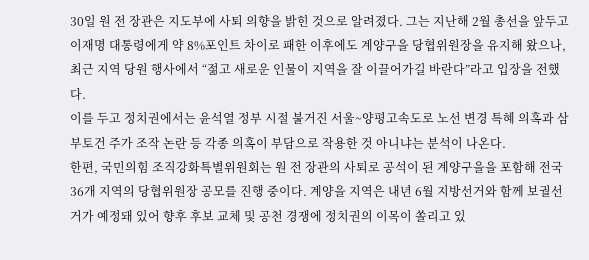30일 원 전 장관은 지도부에 사퇴 의향을 밝힌 것으로 알려졌다. 그는 지난해 2월 총선을 앞두고 이재명 대통령에게 약 8%포인트 차이로 패한 이후에도 계양구을 당협위원장을 유지해 왔으나, 최근 지역 당원 행사에서 “젊고 새로운 인물이 지역을 잘 이끌어가길 바란다”라고 입장을 전했다.
이를 두고 정치권에서는 윤석열 정부 시절 불거진 서울~양평고속도로 노선 변경 특혜 의혹과 삼부토건 주가 조작 논란 등 각종 의혹이 부담으로 작용한 것 아니냐는 분석이 나온다.
한편, 국민의힘 조직강화특별위원회는 원 전 장관의 사퇴로 공석이 된 계양구을을 포함해 전국 36개 지역의 당협위원장 공모를 진행 중이다. 계양을 지역은 내년 6월 지방선거와 함께 보궐선거가 예정돼 있어 향후 후보 교체 및 공천 경쟁에 정치권의 이목이 쏠리고 있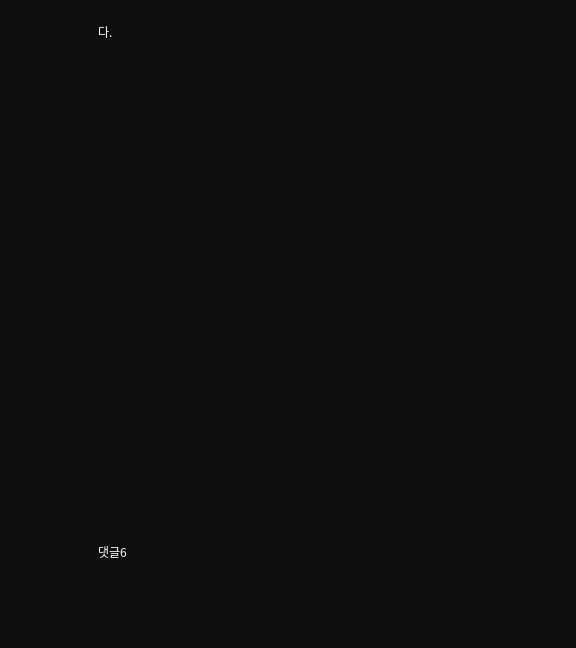다.




















댓글6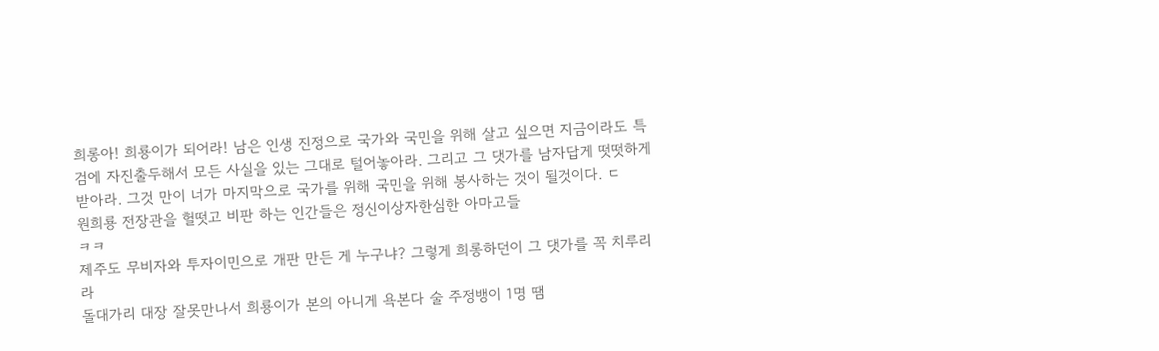희롱아! 희룡이가 되어라! 남은 인생 진정으로 국가와 국민을 위해 살고 싶으면 지금이라도 특검에 자진출두해서 모든 사실을 있는 그대로 털어놓아라. 그리고 그 댓가를 남자답게 떳떳하게 받아라. 그것 만이 너가 마지막으로 국가를 위해 국민을 위해 봉사하는 것이 될것이다. ㄷ
원희룡 전장관을 헐떳고 비판 하는 인간들은 정신이상자한심한 아마고들
ㅋㅋ
제주도 무비자와 투자이민으로 개판 만든 게 누구냐? 그렇게 희롱하던이 그 댓가를 꼭 치루리라
돌대가리 대장 잘못만나서 희룡이가 본의 아니게 욕본다 술 주정뱅이 1명 땜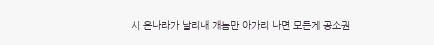시 온나라가 날리내 개늠만 아가리 나면 모든게 공소권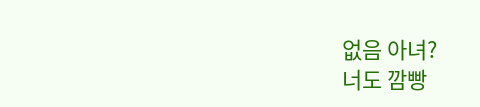없음 아녀?
너도 깜빵